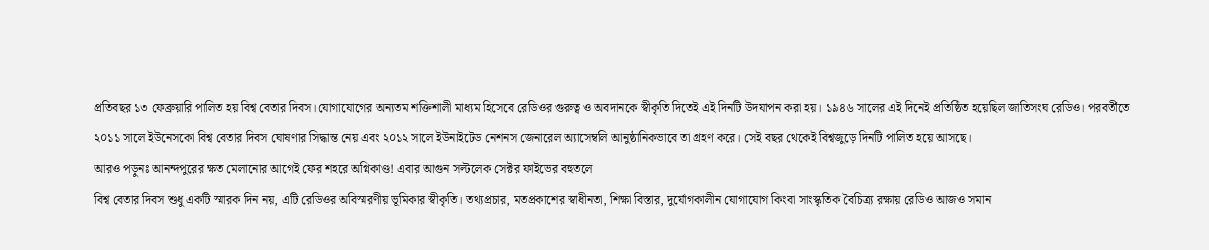প্রতিবছর ১৩ ফেব্রুয়ারি পালিত হয় বিশ্ব বেতার দিবস।যোগাযোগের অন্যতম শক্তিশালী মাধ্যম হিসেবে রেডিওর গুরুত্ব ও অবদানকে স্বীকৃতি দিতেই এই দিনটি উদযাপন করা হয়। ১৯৪৬ সালের এই দিনেই প্রতিষ্ঠিত হয়েছিল জাতিসংঘ রেডিও। পরবর্তীতে ২০১১ সালে ইউনেসকো বিশ্ব বেতার দিবস ঘোষণার সিদ্ধান্ত নেয় এবং ২০১২ সালে ইউনাইটেড নেশনস জেনারেল অ্যাসেম্বলি আনুষ্ঠানিকভাবে তা গ্রহণ করে। সেই বছর থেকেই বিশ্বজুড়ে দিনটি পালিত হয়ে আসছে।
আরও পড়ুনঃ আনন্দপুরের ক্ষত মেলানোর আগেই ফের শহরে অগ্নিকাণ্ড! এবার আগুন সল্টলেক সেক্টর ফাইভের বহুতলে
বিশ্ব বেতার দিবস শুধু একটি স্মারক দিন নয়, এটি রেডিওর অবিস্মরণীয় ভূমিকার স্বীকৃতি। তথ্যপ্রচার, মতপ্রকাশের স্বাধীনতা, শিক্ষা বিস্তার, দুর্যোগকালীন যোগাযোগ কিংবা সাংস্কৃতিক বৈচিত্র্য রক্ষায় রেডিও আজও সমান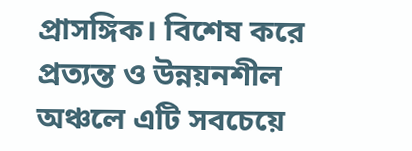প্রাসঙ্গিক। বিশেষ করে প্রত্যন্ত ও উন্নয়নশীল অঞ্চলে এটি সবচেয়ে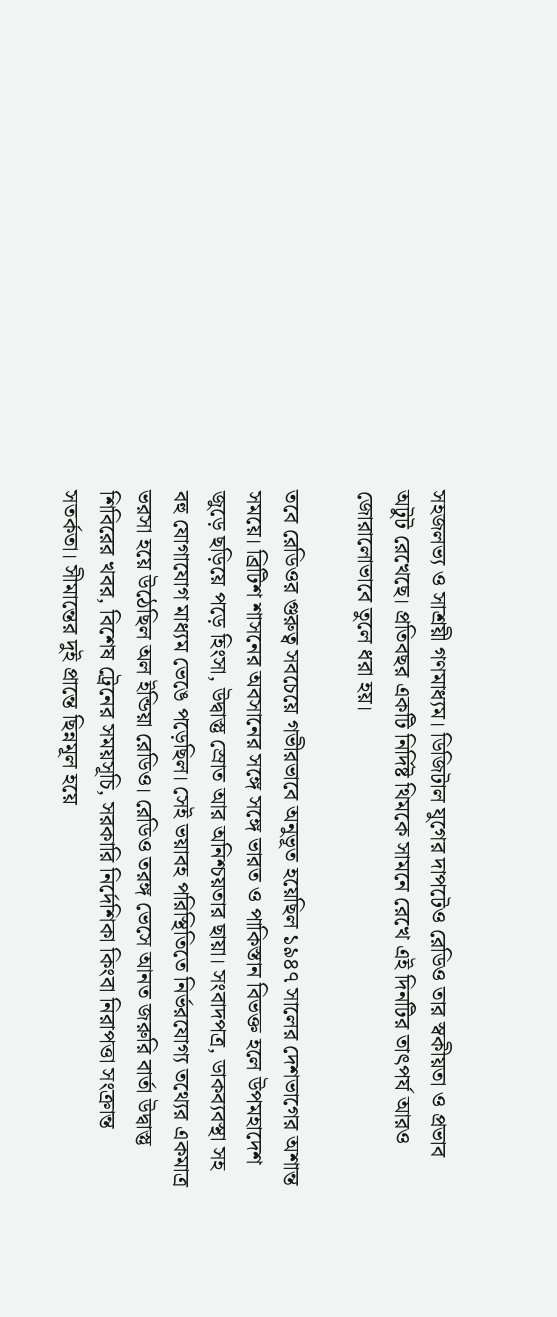সহজলভ্য ও সাশ্রয়ী গণমাধ্যম। ডিজিটাল যুগের দাপটেও রেডিও তার স্বকীয়তা ও প্রভাব অটুট রেখেছে। প্রতিবছর একটি নির্দিষ্ট থিমকে সামনে রেখে এই দিনটির তাৎপর্য আরও জোরালোভাবে তুলে ধরা হয়।

তবে রেডিওর গুরুত্ব সবচেয়ে গভীরভাবে অনুভূত হয়েছিল ১৯৪৭ সালের দেশভাগের অশান্ত সময়ে। ব্রিটিশ শাসনের অবসানের সঙ্গে সঙ্গে ভারত ও পাকিস্তান বিভক্ত হলে উপমহাদেশ জুড়ে ছড়িয়ে পড়ে হিংসা, উদ্বাস্তু স্রোত আর অনিশ্চয়তার ছায়া। সংবাদপত্র, ডাকব্যবস্থা সহ বহু যোগাযোগ মাধ্যম ভেঙে পড়েছিল। সেই ভয়াবহ পরিস্থিতিতে নির্ভরযোগ্য তথ্যের একমাত্র ভরসা হয়ে উঠেছিল অল ইন্ডিয়া রেডিও। রেডিও তরঙ্গ ভেসে আনত জরুরি বার্তা উদ্বাস্তু শিবিরের খবর, বিশেষ ট্রেনের সময়সূচি, সরকারি নির্দেশিকা কিংবা নিরাপত্তা সংক্রান্ত সতর্কতা। সীমান্তের দুই প্রান্তে ছিন্নমূল হয়ে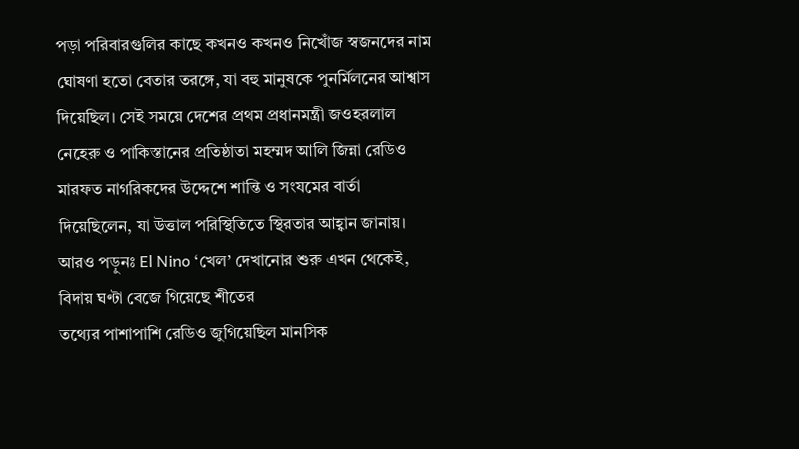পড়া পরিবারগুলির কাছে কখনও কখনও নিখোঁজ স্বজনদের নাম ঘোষণা হতো বেতার তরঙ্গে, যা বহু মানুষকে পুনর্মিলনের আশ্বাস দিয়েছিল। সেই সময়ে দেশের প্রথম প্রধানমন্ত্রী জওহরলাল নেহেরু ও পাকিস্তানের প্রতিষ্ঠাতা মহম্মদ আলি জিন্না রেডিও মারফত নাগরিকদের উদ্দেশে শান্তি ও সংযমের বার্তা দিয়েছিলেন, যা উত্তাল পরিস্থিতিতে স্থিরতার আহ্বান জানায়।
আরও পড়ুনঃ El Nino ‘খেল’ দেখানোর শুরু এখন থেকেই, বিদায় ঘণ্টা বেজে গিয়েছে শীতের
তথ্যের পাশাপাশি রেডিও জুগিয়েছিল মানসিক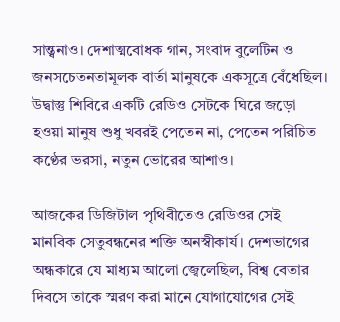সান্ত্বনাও। দেশাত্মবোধক গান, সংবাদ বুলেটিন ও জনসচেতনতামূলক বার্তা মানুষকে একসূত্রে বেঁধেছিল। উদ্বাস্তু শিবিরে একটি রেডিও সেটকে ঘিরে জড়ো হওয়া মানুষ শুধু খবরই পেতেন না, পেতেন পরিচিত কণ্ঠের ভরসা, নতুন ভোরের আশাও।

আজকের ডিজিটাল পৃথিবীতেও রেডিওর সেই মানবিক সেতুবন্ধনের শক্তি অনস্বীকার্য। দেশভাগের অন্ধকারে যে মাধ্যম আলো জ্বেলেছিল, বিশ্ব বেতার দিবসে তাকে স্মরণ করা মানে যোগাযোগের সেই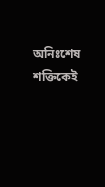অনিঃশেষ শক্তিকেই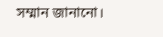সম্মান জানানো।